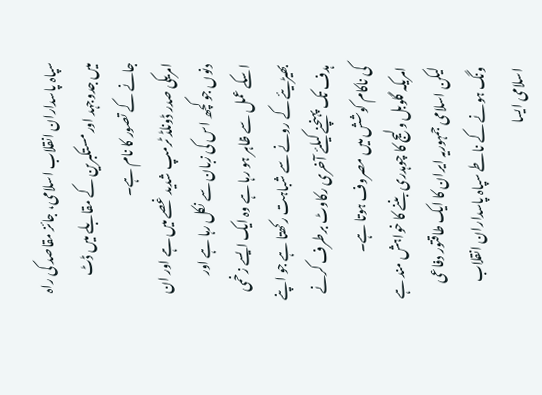سپاہ پاسداران انقلاب اسلامی، جائز مقاصد کی راہ میں جدوجہد اور مستکبرین کے مقابلے میں ڈٹ جانے کے تصور کا نام ہے۔
امریکی صدر ڈونلڈ ٹرمپ شدید غصے میں ہے اور ان دنوں جو کچھ اس کی زبان سے نکل رہا ہے اور اسکے عمل سے ظاہر ہو رہا ہے وہ ایک ایسے زخمی بھیڑیئے کے رونے سے شباہت رکھتا ہے جو اپنے ہدف تک پہنچنے کیلئے آخری رکاوٹ برطرف کرنے کی ناکام کوشش میں مصروف ہوتا ہے۔
امریکہ گلوبل ولیج کا چوہدری بننے کا خواہش مند ہے لیکن اسلامی جمہوریہ ایران کا ایک طاقتور دفاعی ونگ ہونے کے ناطے سپاہ پاسداران انقلاب اسلامی ایسا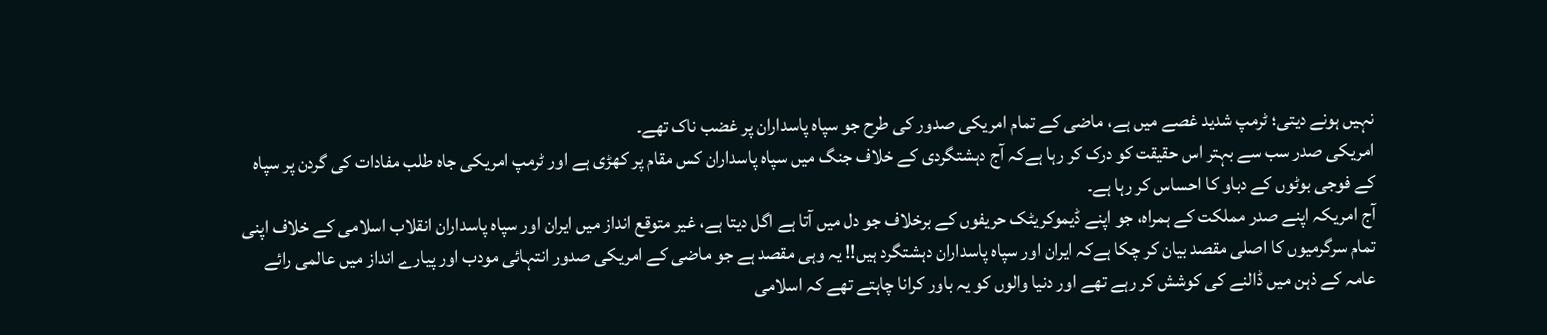نہیں ہونے دیتی؛ ٹرمپ شدید غصے میں ہے، ماضی کے تمام امریکی صدور کی طرح جو سپاہ پاسداران پر غضب ناک تھے۔
امریکی صدر سب سے بہتر اس حقیقت کو درک کر رہا ہےکہ آج دہشتگردی کے خلاف جنگ میں سپاہ پاسداران کس مقام پر کھڑی ہے اور ٹرمپ امریکی جاہ طلب مفادات کی گردن پر سپاہ کے فوجی بوٹوں کے دباو کا احساس کر رہا ہے۔
آج امریکہ اپنے صدر مملکت کے ہمراہ، جو اپنے ڈیموکریٹک حریفوں کے برخلاف جو دل میں آتا ہے اگل دیتا ہے، غیر متوقع انداز میں ایران اور سپاہ پاسداران انقلاب اسلامی کے خلاف اپنی تمام سرگرمیوں کا اصلی مقصد بیان کر چکا ہےکہ ایران اور سپاہ پاسداران دہشتگرد ہیں!! یہ وہی مقصد ہے جو ماضی کے امریکی صدور انتہائی مودب اور پیارے انداز میں عالمی رائے عامہ کے ذہن میں ڈالنے کی کوشش کر رہے تھے اور دنیا والوں کو یہ باور کرانا چاہتے تھے کہ اسلامی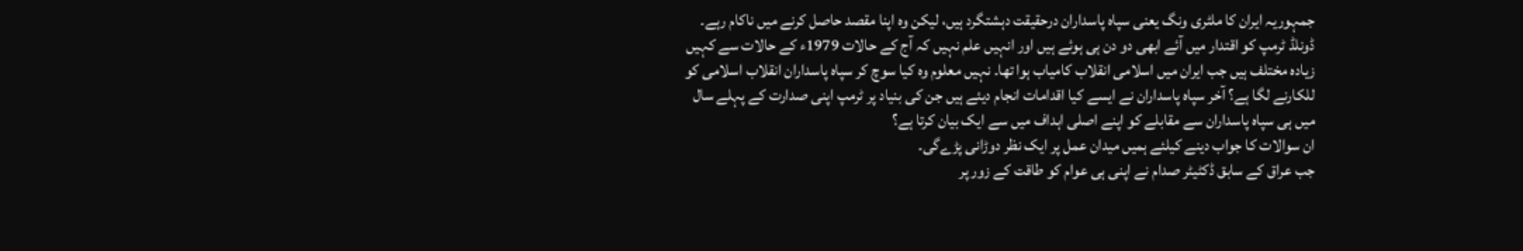جمہوریہ ایران کا ملٹری ونگ یعنی سپاہ پاسداران درحقیقت دہشتگرد ہیں، لیکن وہ اپنا مقصد حاصل کرنے میں ناکام رہے۔
ڈونلڈ ٹرمپ کو اقتدار میں آئے ابھی دو دن ہی ہوئے ہیں اور انہیں علم نہیں کہ آج کے حالات 1979ء کے حالات سے کہیں زیادہ مختلف ہیں جب ایران میں اسلامی انقلاب کامیاب ہوا تھا۔ نہیں معلوم وہ کیا سوچ کر سپاہ پاسداران انقلاب اسلامی کو للکارنے لگا ہے؟ آخر سپاہ پاسداران نے ایسے کیا اقدامات انجام دیئے ہیں جن کی بنیاد پر ٹرمپ اپنی صدارت کے پہلے سال میں ہی سپاہ پاسداران سے مقابلے کو اپنے اصلی اہداف میں سے ایک بیان کرتا ہے؟
ان سوالات کا جواب دینے کیلئے ہمیں میدان عمل پر ایک نظر دوڑانی پڑےگی۔
جب عراق کے سابق ڈکٹیٹر صدام نے اپنی ہی عوام کو طاقت کے زور پر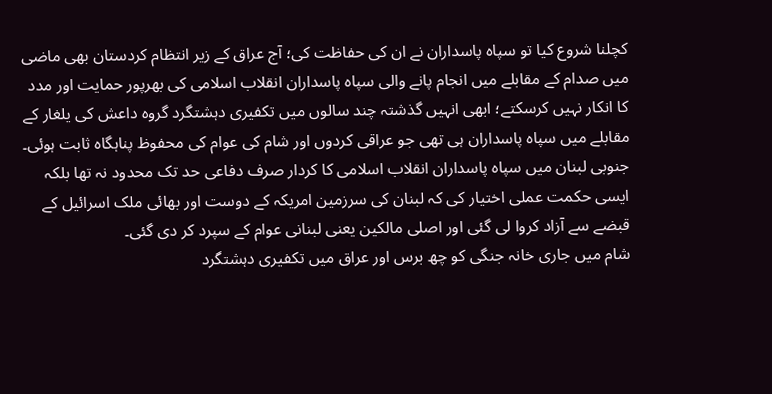کچلنا شروع کیا تو سپاہ پاسداران نے ان کی حفاظت کی؛ آج عراق کے زیر انتظام کردستان بھی ماضی میں صدام کے مقابلے میں انجام پانے والی سپاہ پاسداران انقلاب اسلامی کی بھرپور حمایت اور مدد کا انکار نہیں کرسکتے؛ ابھی انہیں گذشتہ چند سالوں میں تکفیری دہشتگرد گروہ داعش کی یلغار کے مقابلے میں سپاہ پاسداران ہی تھی جو عراقی کردوں اور شام کی عوام کی محفوظ پناہگاہ ثابت ہوئی۔
جنوبی لبنان میں سپاہ پاسداران انقلاب اسلامی کا کردار صرف دفاعی حد تک محدود نہ تھا بلکہ ایسی حکمت عملی اختیار کی کہ لبنان کی سرزمین امریکہ کے دوست اور بھائی ملک اسرائیل کے قبضے سے آزاد کروا لی گئی اور اصلی مالکین یعنی لبنانی عوام کے سپرد کر دی گئی۔
شام میں جاری خانہ جنگی کو چھ برس اور عراق میں تکفیری دہشتگرد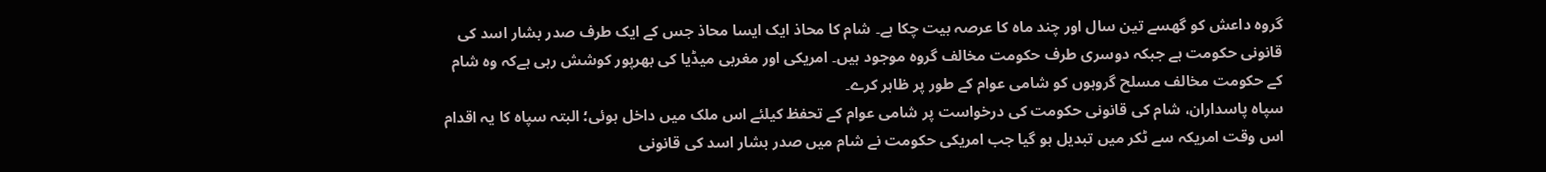گروہ داعش کو گھسے تین سال اور چند ماہ کا عرصہ بیت چکا ہے۔ شام کا محاذ ایک ایسا محاذ جس کے ایک طرف صدر بشار اسد کی قانونی حکومت ہے جبکہ دوسری طرف حکومت مخالف گروہ موجود ہیں۔ امریکی اور مغربی میڈیا کی بھرپور کوشش رہی ہےکہ وہ شام کے حکومت مخالف مسلح گروہوں کو شامی عوام کے طور پر ظاہر کرے۔
سپاہ پاسداران، شام کی قانونی حکومت کی درخواست پر شامی عوام کے تحفظ کیلئے اس ملک میں داخل ہوئی؛ البتہ سپاہ کا یہ اقدام اس وقت امریکہ سے ٹکر میں تبدیل ہو گیا جب امریکی حکومت نے شام میں صدر بشار اسد کی قانونی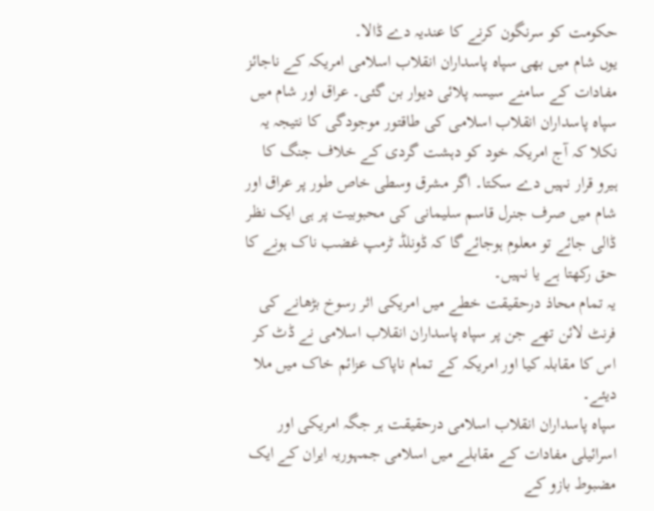حکومت کو سرنگون کرنے کا عندیہ دے ڈالا۔
یوں شام میں بھی سپاہ پاسداران انقلاب اسلامی امریکہ کے ناجائز مفادات کے سامنے سیسہ پلائی دیوار بن گئی۔ عراق اور شام میں سپاہ پاسداران انقلاب اسلامی کی طاقتور موجودگی کا نتیجہ یہ نکلا کہ آج امریکہ خود کو دہشت گردی کے خلاف جنگ کا ہیرو قرار نہیں دے سکتا۔ اگر مشرق وسطی خاص طور پر عراق اور شام میں صرف جنرل قاسم سلیمانی کی محبوبیت پر ہی ایک نظر ڈالی جائے تو معلوم ہوجائےگا کہ ڈونلڈ ٹرمپ غضب ناک ہونے کا حق رکھتا ہے یا نہیں۔
یہ تمام محاذ درحقیقت خطے میں امریکی اثر رسوخ بڑھانے کی فرنٹ لائن تھے جن پر سپاہ پاسداران انقلاب اسلامی نے ڈٹ کر اس کا مقابلہ کیا اور امریکہ کے تمام ناپاک عزائم خاک میں ملا دیئے۔
سپاہ پاسداران انقلاب اسلامی درحقیقت ہر جگہ امریکی اور اسرائیلی مفادات کے مقابلے میں اسلامی جمہوریہ ایران کے ایک مضبوط بازو کے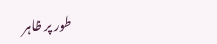طور پر ظاہر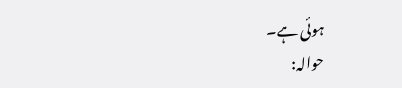ہوئی ہے۔
حوالہ: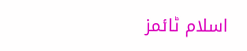اسلام ٹائمز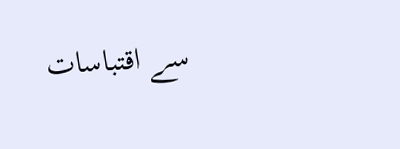سے اقتباسات